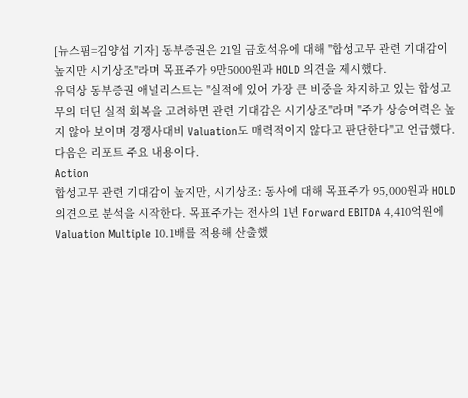[뉴스핌=김양섭 기자] 동부증권은 21일 금호석유에 대해 "합성고무 관련 기대감이 높지만 시기상조"라며 목표주가 9만5000원과 HOLD 의견을 제시했다.
유덕상 동부증권 애널리스트는 "실적에 있어 가장 큰 비중을 차지하고 있는 합성고
무의 더딘 실적 회복을 고려하면 관련 기대감은 시기상조"라며 "주가 상승여력은 높지 않아 보이며 경쟁사대비 Valuation도 매력적이지 않다고 판단한다"고 언급했다.
다음은 리포트 주요 내용이다.
Action
합성고무 관련 기대감이 높지만, 시기상조: 동사에 대해 목표주가 95,000원과 HOLD의견으로 분석을 시작한다. 목표주가는 전사의 1년 Forward EBITDA 4,410억원에 Valuation Multiple 10.1배를 적용해 산출했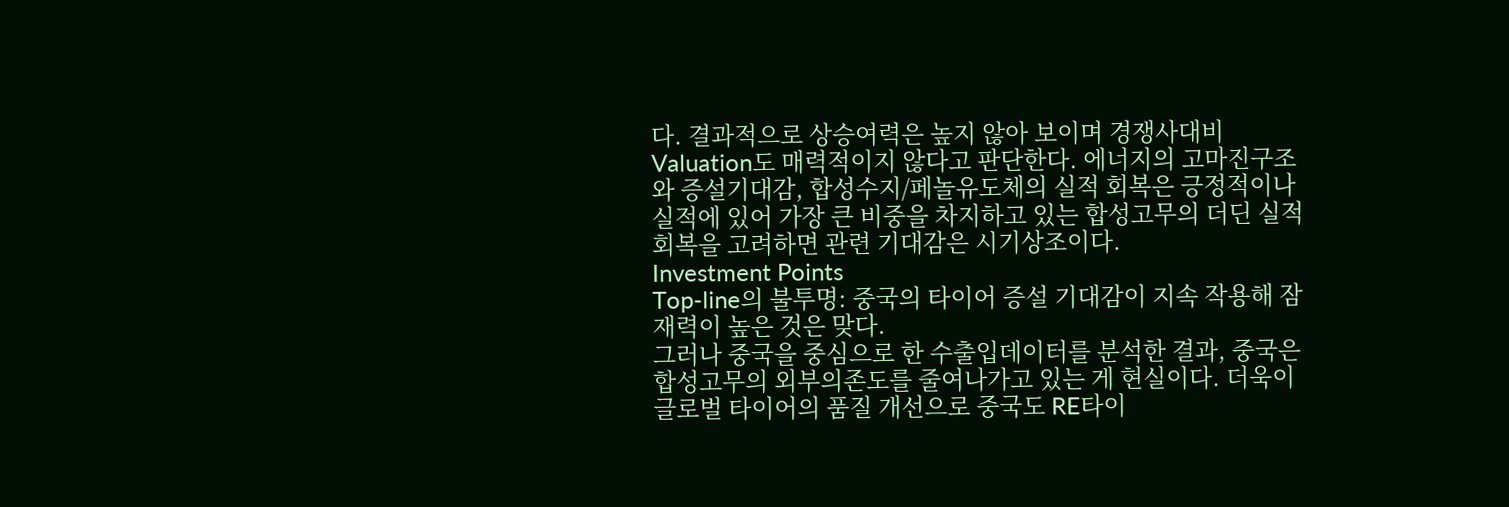다. 결과적으로 상승여력은 높지 않아 보이며 경쟁사대비 Valuation도 매력적이지 않다고 판단한다. 에너지의 고마진구조와 증설기대감, 합성수지/페놀유도체의 실적 회복은 긍정적이나 실적에 있어 가장 큰 비중을 차지하고 있는 합성고무의 더딘 실적 회복을 고려하면 관련 기대감은 시기상조이다.
Investment Points
Top-line의 불투명: 중국의 타이어 증설 기대감이 지속 작용해 잠재력이 높은 것은 맞다.
그러나 중국을 중심으로 한 수출입데이터를 분석한 결과, 중국은 합성고무의 외부의존도를 줄여나가고 있는 게 현실이다. 더욱이 글로벌 타이어의 품질 개선으로 중국도 RE타이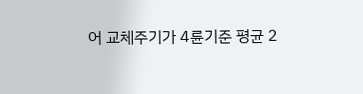어 교체주기가 4륜기준 평균 2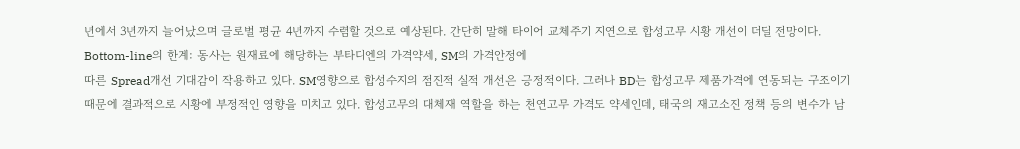년에서 3년까지 늘어났으며 글로벌 평균 4년까지 수렴할 것으로 예상된다. 간단히 말해 타이어 교체주기 지연으로 합성고무 시황 개선이 더딜 전망이다.
Bottom-line의 한계: 동사는 원재료에 해당하는 부타디엔의 가격약세, SM의 가격안정에
따른 Spread개선 기대감이 작용하고 있다. SM영향으로 합성수지의 점진적 실적 개선은 긍정적이다. 그러나 BD는 합성고무 제품가격에 연동되는 구조이기 때문에 결과적으로 시황에 부정적인 영향을 미치고 있다. 합성고무의 대체재 역할을 하는 천연고무 가격도 약세인데, 태국의 재고소진 정책 등의 변수가 남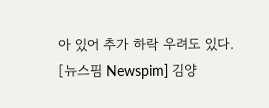아 있어 추가 하락 우려도 있다.
[뉴스핌 Newspim] 김양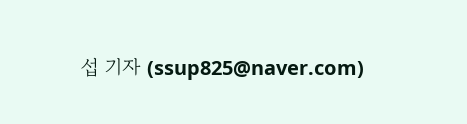섭 기자 (ssup825@naver.com)